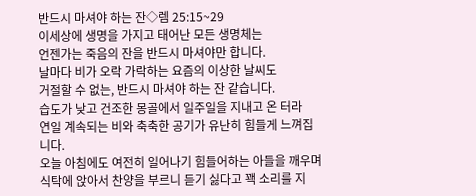반드시 마셔야 하는 잔◇렘 25:15~29
이세상에 생명을 가지고 태어난 모든 생명체는
언젠가는 죽음의 잔을 반드시 마셔야만 합니다.
날마다 비가 오락 가락하는 요즘의 이상한 날씨도
거절할 수 없는, 반드시 마셔야 하는 잔 같습니다.
습도가 낮고 건조한 몽골에서 일주일을 지내고 온 터라
연일 계속되는 비와 축축한 공기가 유난히 힘들게 느껴집니다.
오늘 아침에도 여전히 일어나기 힘들어하는 아들을 깨우며
식탁에 앉아서 찬양을 부르니 듣기 싫다고 꽥 소리를 지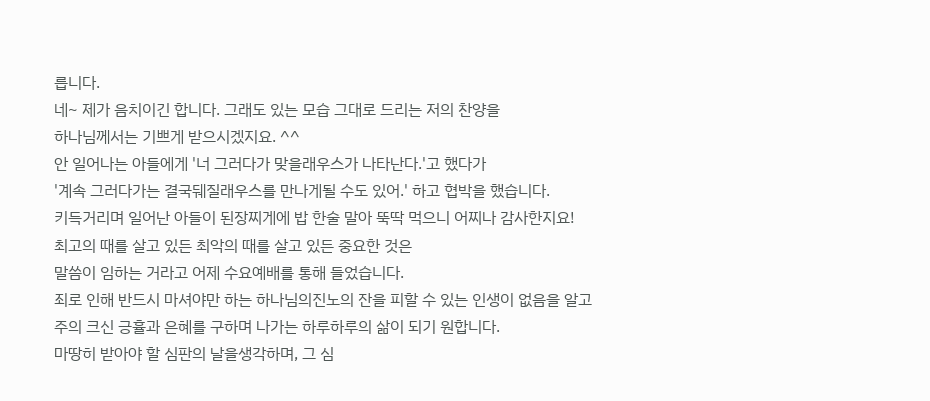릅니다.
네~ 제가 음치이긴 합니다. 그래도 있는 모습 그대로 드리는 저의 찬양을
하나님께서는 기쁘게 받으시겠지요. ^^
안 일어나는 아들에게 '너 그러다가 맞을래우스가 나타난다.'고 했다가
'계속 그러다가는 결국뒈질래우스를 만나게될 수도 있어.' 하고 협박을 했습니다.
키득거리며 일어난 아들이 된장찌게에 밥 한술 말아 뚝딱 먹으니 어찌나 감사한지요!
최고의 때를 살고 있든 최악의 때를 살고 있든 중요한 것은
말씀이 임하는 거라고 어제 수요예배를 통해 들었습니다.
죄로 인해 반드시 마셔야만 하는 하나님의진노의 잔을 피할 수 있는 인생이 없음을 알고
주의 크신 긍휼과 은혜를 구하며 나가는 하루하루의 삶이 되기 원합니다.
마땅히 받아야 할 심판의 날을생각하며, 그 심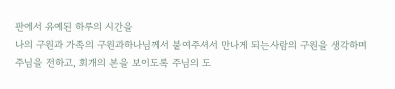판에서 유예된 하루의 시간을
나의 구원과 가족의 구원과하나님께서 붙여주셔서 만나게 되는사람의 구원을 생각하며
주님을 전하고, 회개의 본을 보이도록 주님의 도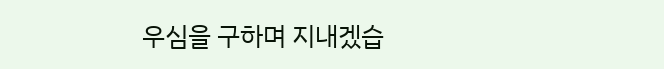우심을 구하며 지내겠습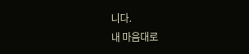니다.
내 마음대로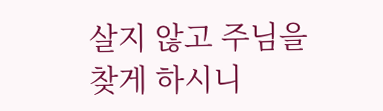살지 않고 주님을 찾게 하시니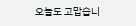오늘도 고맙습니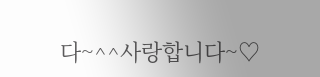다~^^사랑합니다~♡